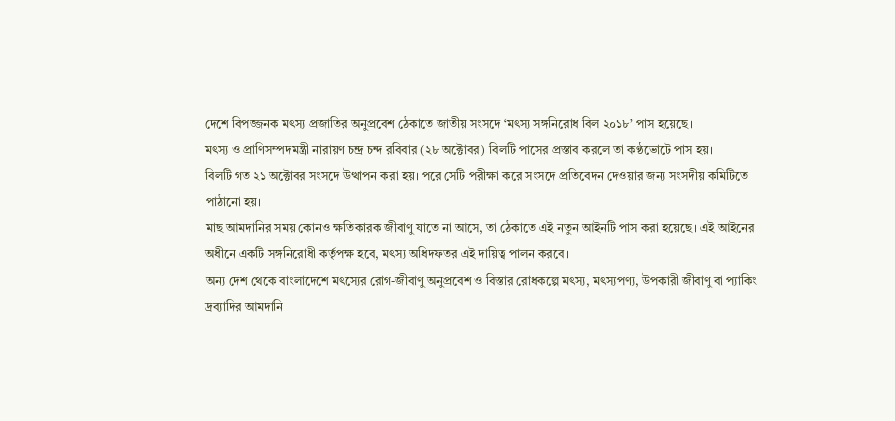দেশে বিপজ্জনক মৎস্য প্রজাতির অনুপ্রবেশ ঠেকাতে জাতীয় সংসদে ‘মৎস্য সঙ্গনিরোধ বিল ২০১৮’ পাস হয়েছে।
মৎস্য ও প্রাণিসম্পদমন্ত্রী নারায়ণ চন্দ্র চন্দ রবিবার (২৮ অক্টোবর) বিলটি পাসের প্রস্তাব করলে তা কণ্ঠভোটে পাস হয়।
বিলটি গত ২১ অক্টোবর সংসদে উত্থাপন করা হয়। পরে সেটি পরীক্ষা করে সংসদে প্রতিবেদন দেওয়ার জন্য সংসদীয় কমিটিতে পাঠানো হয়।
মাছ আমদানির সময় কোনও ক্ষতিকারক জীবাণু যাতে না আসে, তা ঠেকাতে এই নতুন আইনটি পাস করা হয়েছে। এই আইনের অধীনে একটি সঙ্গনিরোধী কর্তৃপক্ষ হবে, মৎস্য অধিদফতর এই দায়িত্ব পালন করবে।
অন্য দেশ থেকে বাংলাদেশে মৎস্যের রোগ-জীবাণু অনুপ্রবেশ ও বিস্তার রোধকল্পে মৎস্য, মৎস্যপণ্য, উপকারী জীবাণু বা প্যাকিং দ্রব্যাদির আমদানি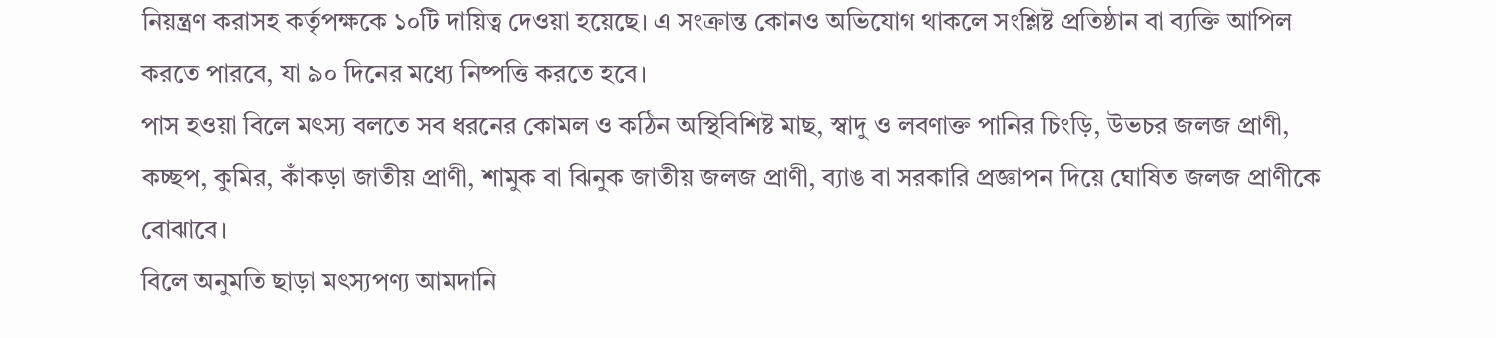নিয়ন্ত্রণ করাসহ কর্তৃপক্ষকে ১০টি দায়িত্ব দেওয়া হয়েছে। এ সংক্রান্ত কোনও অভিযোগ থাকলে সংশ্লিষ্ট প্রতিষ্ঠান বা ব্যক্তি আপিল করতে পারবে, যা ৯০ দিনের মধ্যে নিষ্পত্তি করতে হবে।
পাস হওয়া বিলে মৎস্য বলতে সব ধরনের কোমল ও কঠিন অস্থিবিশিষ্ট মাছ, স্বাদু ও লবণাক্ত পানির চিংড়ি, উভচর জলজ প্রাণী, কচ্ছপ, কুমির, কাঁকড়া জাতীয় প্রাণী, শামুক বা ঝিনুক জাতীয় জলজ প্রাণী, ব্যাঙ বা সরকারি প্রজ্ঞাপন দিয়ে ঘোষিত জলজ প্রাণীকে বোঝাবে।
বিলে অনুমতি ছাড়া মৎস্যপণ্য আমদানি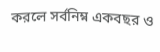করলে সর্বনিম্ন একবছর ও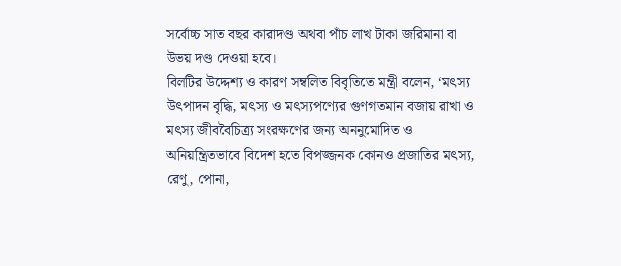সর্বোচ্চ সাত বছর কারাদণ্ড অথবা পাঁচ লাখ টাকা জরিমানা বা উভয় দণ্ড দেওয়া হবে।
বিলটির উদ্দেশ্য ও কারণ সম্বলিত বিবৃতিতে মন্ত্রী বলেন, ‘মৎস্য উৎপাদন বৃদ্ধি, মৎস্য ও মৎস্যপণ্যের গুণগতমান বজায় রাখা ও মৎস্য জীববৈচিত্র্য সংরক্ষণের জন্য অননুমোদিত ও অনিয়ন্ত্রিতভাবে বিদেশ হতে বিপজ্জনক কোনও প্রজাতির মৎস্য, রেণু, পোনা,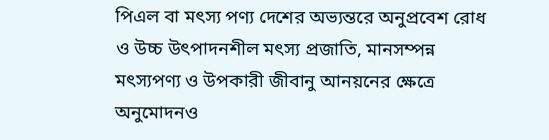পিএল বা মৎস্য পণ্য দেশের অভ্যন্তরে অনুপ্রবেশ রোধ ও উচ্চ উৎপাদনশীল মৎস্য প্রজাতি, মানসম্পন্ন মৎস্যপণ্য ও উপকারী জীবানু আনয়নের ক্ষেত্রে অনুমোদনও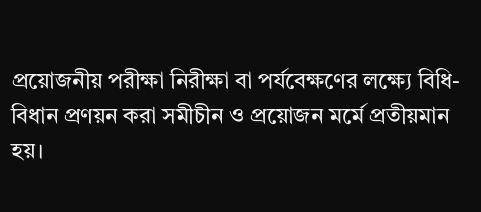প্রয়োজনীয় পরীক্ষা নিরীক্ষা বা পর্যবেক্ষণের লক্ষ্যে বিধি-বিধান প্রণয়ন করা সমীচীন ও প্রয়োজন মর্মে প্রতীয়মান হয়।